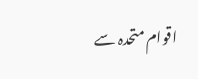اقوام متحدہ سے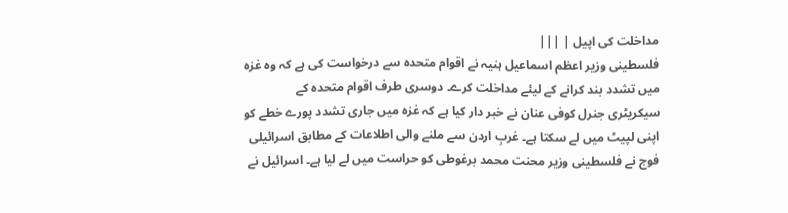مداخلت کی اپیل | |||
فلسطینی وزیر اعظم اسماعیل ہنیہ نے اقوام متحدہ سے درخواست کی ہے کہ وہ غزہ میں تشدد بند کرانے کے لیئے مداخلت کرے۔ دوسری طرف اقوام متحدہ کے سیکریٹری جنرل کوفی عنان نے خبر دار کیا ہے کہ غزہ میں جاری تشدد پورے خطے کو اپنی لپیٹ میں لے سکتا ہے۔ غربِ اردن سے ملنے والی اطلاعات کے مطابق اسرائیلی فوج نے فلسطینی وزیر محنت محمد برغوطی کو حراست میں لے لیا ہے۔ اسرائیل نے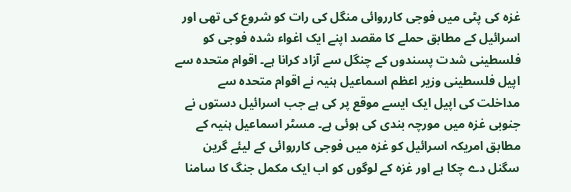غزہ کی پٹی میں فوجی کارروائی منگل کی رات کو شروع کی تھی اور اسرائیل کے مطابق حملے کا مقصد اپنے ایک اغواء شدہ فوجی کو فلسطینی شدت پسندوں کے چنگل سے آزاد کرانا ہے۔ اقوام متحدہ سے اپیل فلسطینی وزیر اعظم اسماعیل ہنیہ نے اقوام متحدہ سے مداخلت کی اپیل ایک ایسے موقع پر کی ہے جب اسرائیل دستوں نے جنوبی غزہ میں مورچہ بندی کی ہوئی ہے۔ مسٹر اسماعیل ہنیہ کے مطابق امریکہ اسرائیل کو غزہ میں فوجی کارروائی کے لیئے گرین سگنل دے چکا ہے اور غزہ کے لوگوں کو اب ایک مکمل جنگ کا سامنا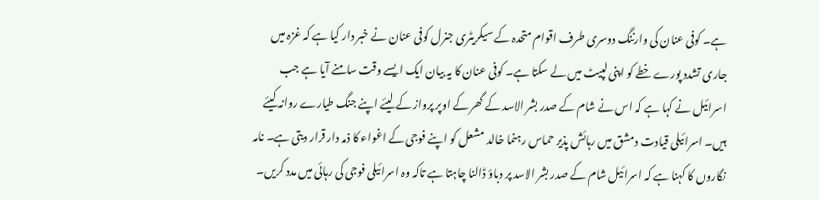ہے۔ کوفی عنان کی وارننگ دوسری طرف اقوام متحدہ کے سیکریٹری جنرل کوفی عنان نے خبر دار کیا ہے کہ غزہ میں جاری تشدد پورے خطے کو اپنی لپیٹ میں لے سکتا ہے۔ کوفی عنان کا یہ بیان ایک ایسے وقت سامنے آیا ہے جب اسرائیل نے کہا ہے کہ اس نے شام کے صدر بشر الاسد کے گھر کے اوپر پرواز کے لیئے اپنے جنگ طیارے روانہ کیئے ہیں۔ اسرائیلی قیادت دمشق میں رہائش پذیر حماس رہنما خالد مشعل کو اپنے فوجی کے اغواء کا ذمہ دار قرار دیتی ہے۔ نامہ نگاروں کا کہنا ہے کہ اسرائیل شام کے صدر بشر الاسد پر دباؤ ڈالنا چاہتا ہے تاکہ وہ اسرائیلی فوجی کی رہائی میں مدد کریں۔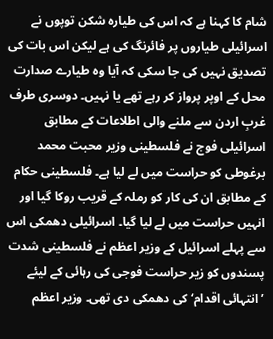شام کا کہنا ہے کہ اس کی طیارہ شکن توپوں نے اسرائیلی طیاروں پر فائرنگ کی ہے لیکن اس بات کی تصدیق نہیں کی جا سکی کہ آیا وہ طیارے صدارت محل کے اوپر پرواز کر رہے تھے یا نہیں۔ دوسری طرف غربِ اردن سے ملنے والی اطلاعات کے مطابق اسرائیلی فوج نے فلسطینی وزیر محبت محمد برغوطی کو حراست میں لے لیا ہے۔ فلسطینی حکام کے مطابق ان کی کار کو رملہ کے قریب روکا گیا اور انہیں حراست میں لے لیا گیا۔ اسرائیلی دھمکی اس سے پہلے اسرائیل کے وزیر اعظم نے فلسطینی شدت پسندوں کو زیر حراست فوجی کی رہائی کے لیئے ’انتہائی اقدام‘ کی دھمکی دی تھی۔ وزیر اعظم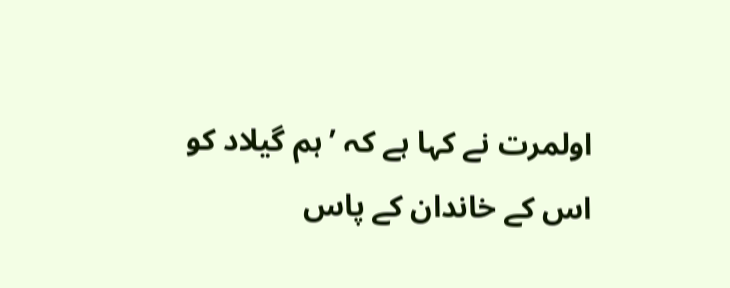اولمرت نے کہا ہے کہ ’ہم گیلاد کو اس کے خاندان کے پاس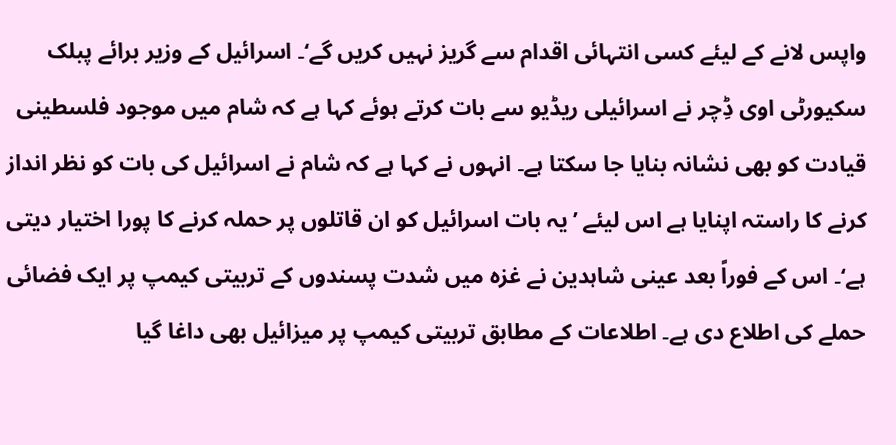واپس لانے کے لیئے کسی انتہائی اقدام سے گریز نہیں کریں گے‘۔ اسرائیل کے وزیر برائے پبلک سکیورٹی اوی ڈِچر نے اسرائیلی ریڈیو سے بات کرتے ہوئے کہا ہے کہ شام میں موجود فلسطینی قیادت کو بھی نشانہ بنایا جا سکتا ہے۔ انہوں نے کہا ہے کہ شام نے اسرائیل کی بات کو نظر انداز کرنے کا راستہ اپنایا ہے اس لیئے ’یہ بات اسرائیل کو ان قاتلوں پر حملہ کرنے کا پورا اختیار دیتی ہے‘۔ اس کے فوراً بعد عینی شاہدین نے غزہ میں شدت پسندوں کے تربیتی کیمپ پر ایک فضائی حملے کی اطلاع دی ہے۔ اطلاعات کے مطابق تربیتی کیمپ پر میزائیل بھی داغا گیا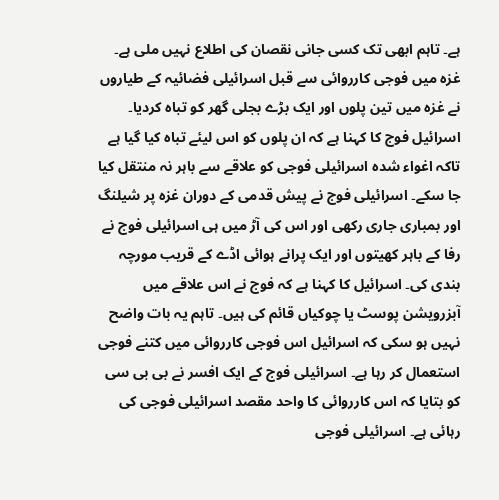ہے۔ تاہم ابھی تک کسی جانی نقصان کی اطلاع نہیں ملی ہے۔ غزہ میں فوجی کارروائی سے قبل اسرائیلی فضائیہ کے طیاروں نے غزہ میں تین پلوں اور ایک بڑے بجلی گھر کو تباہ کردیا۔ اسرائیل فوج کا کہنا ہے کہ ان پلوں کو اس لیئے تباہ کیا گیا ہے تاکہ اغواء شدہ اسرائیلی فوجی کو علاقے سے باہر نہ منتقل کیا جا سکے۔ اسرائیلی فوج نے پیش قدمی کے دوران غزہ پر شیلنگ اور بمباری جاری رکھی اور اس کی آڑ میں ہی اسرائیلی فوج نے رفا کے باہر کھیتوں اور ایک پرانے ہوائی اڈے کے قریب مورچہ بندی کی۔ اسرائیل کا کہنا ہے کہ فوج نے اس علاقے میں آبزرویشن پوسٹ یا چوکیاں قائم کی ہیں۔ تاہم یہ بات واضح نہیں ہو سکی کہ اسرائیل اس فوجی کارروائی میں کتنے فوجی استعمال کر رہا ہے۔ اسرائیلی فوج کے ایک افسر نے بی بی سی کو بتایا کہ اس کارروائی کا واحد مقصد اسرائیلی فوجی کی رہائی ہے۔ اسرائیلی فوجی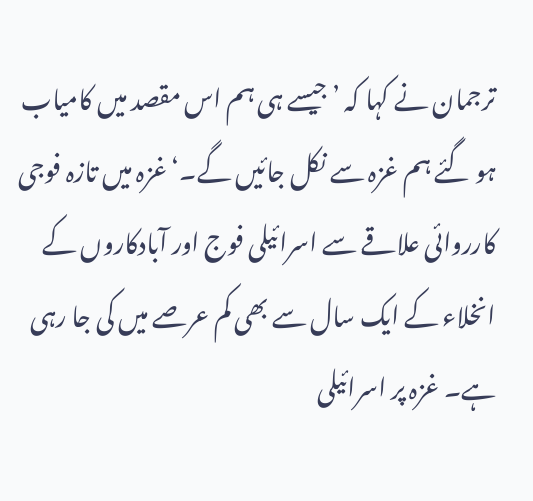ترجمان نے کہا کہ ’جیسے ہی ہم اس مقصد میں کامیاب ہو گئے ہم غزہ سے نکل جائیں گے۔‘ غزہ میں تازہ فوجی کارروائی علاقے سے اسرائیلی فوج اور آبادکاروں کے انخلاء کے ایک سال سے بھی کم عرصے میں کی جا رہی ہے۔ غزہ پر اسرائیلی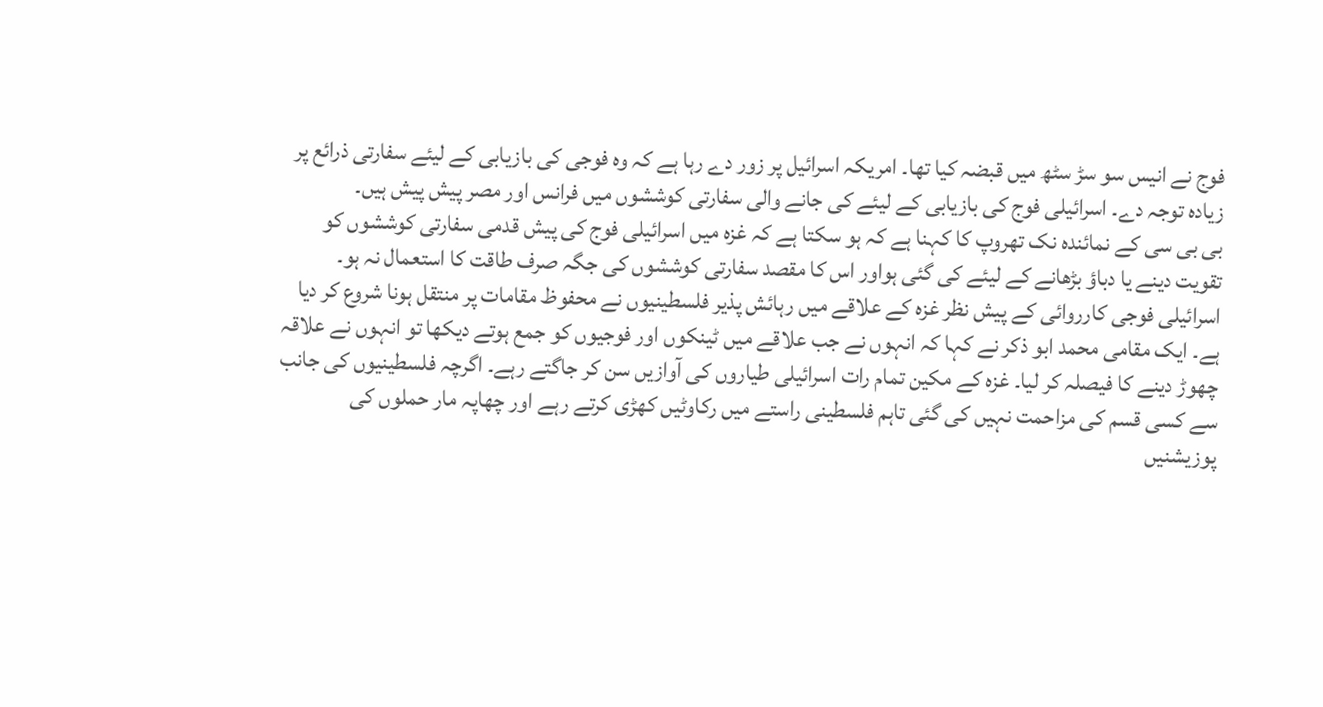فوج نے انیس سو سڑ سٹھ میں قبضہ کیا تھا۔ امریکہ اسرائیل پر زور دے رہا ہے کہ وہ فوجی کی بازیابی کے لیئے سفارتی ذرائع پر زیادہ توجہ دے۔ اسرائیلی فوج کی بازیابی کے لیئے کی جانے والی سفارتی کوششوں میں فرانس اور مصر پیش پیش ہیں۔
بی بی سی کے نمائندہ نک تھروپ کا کہنا ہے کہ ہو سکتا ہے کہ غزہ میں اسرائیلی فوج کی پیش قدمی سفارتی کوششوں کو تقویت دینے یا دباؤ بڑھانے کے لیئے کی گئی ہواور اس کا مقصد سفارتی کوششوں کی جگہ صرف طاقت کا استعمال نہ ہو۔ اسرائیلی فوجی کارروائی کے پیش نظر غزہ کے علاقے میں رہائش پذیر فلسطینیوں نے محفوظ مقامات پر منتقل ہونا شروع کر دیا ہے۔ ایک مقامی محمد ابو ذکر نے کہا کہ انہوں نے جب علاقے میں ٹینکوں اور فوجیوں کو جمع ہوتے دیکھا تو انہوں نے علاقہ چھوڑ دینے کا فیصلہ کر لیا۔ غزہ کے مکین تمام رات اسرائیلی طیاروں کی آوازیں سن کر جاگتے رہے۔ اگرچہ فلسطینیوں کی جانب سے کسی قسم کی مزاحمت نہیں کی گئی تاہم فلسطینی راستے میں رکاوٹیں کھڑی کرتے رہے اور چھاپہ مار حملوں کی پوزیشنیں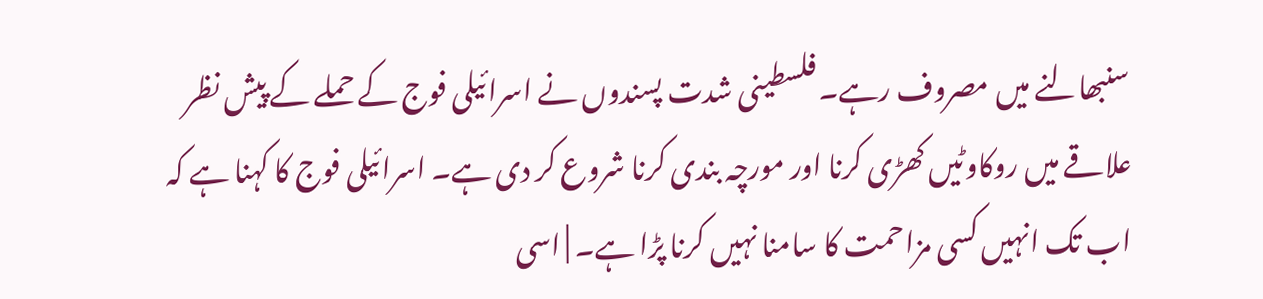سنبھالنے میں مصروف رہے۔ فلسطینی شدت پسندوں نے اسرائیلی فوج کے حملے کے پیش نظر علاقے میں روکاوٹیں کھڑی کرنا اور مورچہ بندی کرنا شروع کر دی ہے۔ اسرائیلی فوج کا کہنا ہے کہ اب تک انہیں کسی مزاحمت کا سامنا نہیں کرنا پڑا ہے۔ | اسی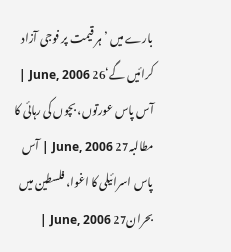بارے میں ’ہر قیمت پر فوجی آزاد کرائیں گے‘26 June, 2006 | آس پاس عورتوں، بچوں کی رہائی کا مطالبہ27 June, 2006 | آس پاس اسرائیلی کا اغوا، فلسطین میں بحران27 June, 2006 |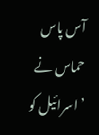آس پاس حماس نے ’اسرائیل کو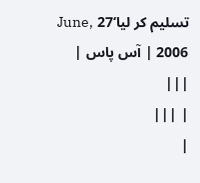تسلیم کر لیا‘27 June, 2006 | آس پاس | |||
| |||
|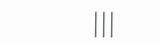|||